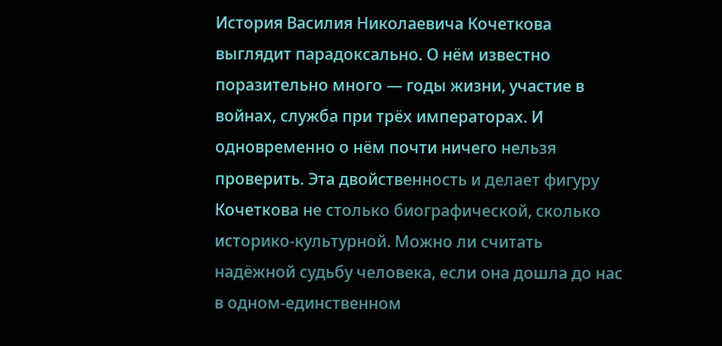История Василия Николаевича Кочеткова выглядит парадоксально. О нём известно поразительно много — годы жизни, участие в войнах, служба при трёх императорах. И одновременно о нём почти ничего нельзя проверить. Эта двойственность и делает фигуру Кочеткова не столько биографической, сколько историко-культурной. Можно ли считать надёжной судьбу человека, если она дошла до нас в одном-единственном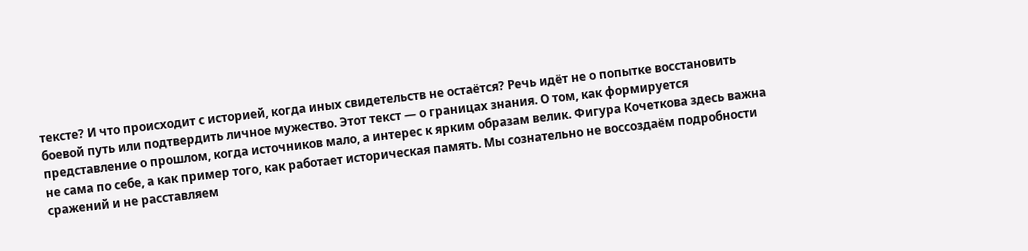тексте? И что происходит с историей, когда иных свидетельств не остаётся? Речь идёт не о попытке восстановить боевой путь или подтвердить личное мужество. Этот текст — о границах знания. О том, как формируется представление о прошлом, когда источников мало, а интерес к ярким образам велик. Фигура Кочеткова здесь важна не сама по себе, а как пример того, как работает историческая память. Мы сознательно не воссоздаём подробности сражений и не расставляем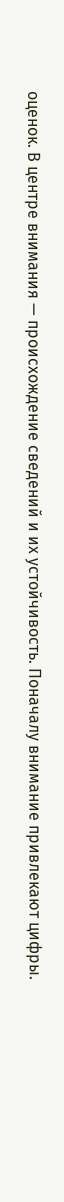оценок. В центре внимания — происхождение сведений и их устойчивость. Поначалу внимание привлекают цифры.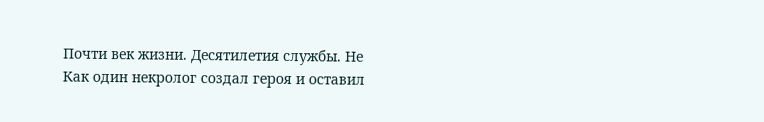Почти век жизни. Десятилетия службы. Не
Как один некролог создал героя и оставил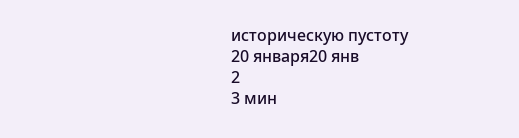историческую пустоту
20 января20 янв
2
3 мин